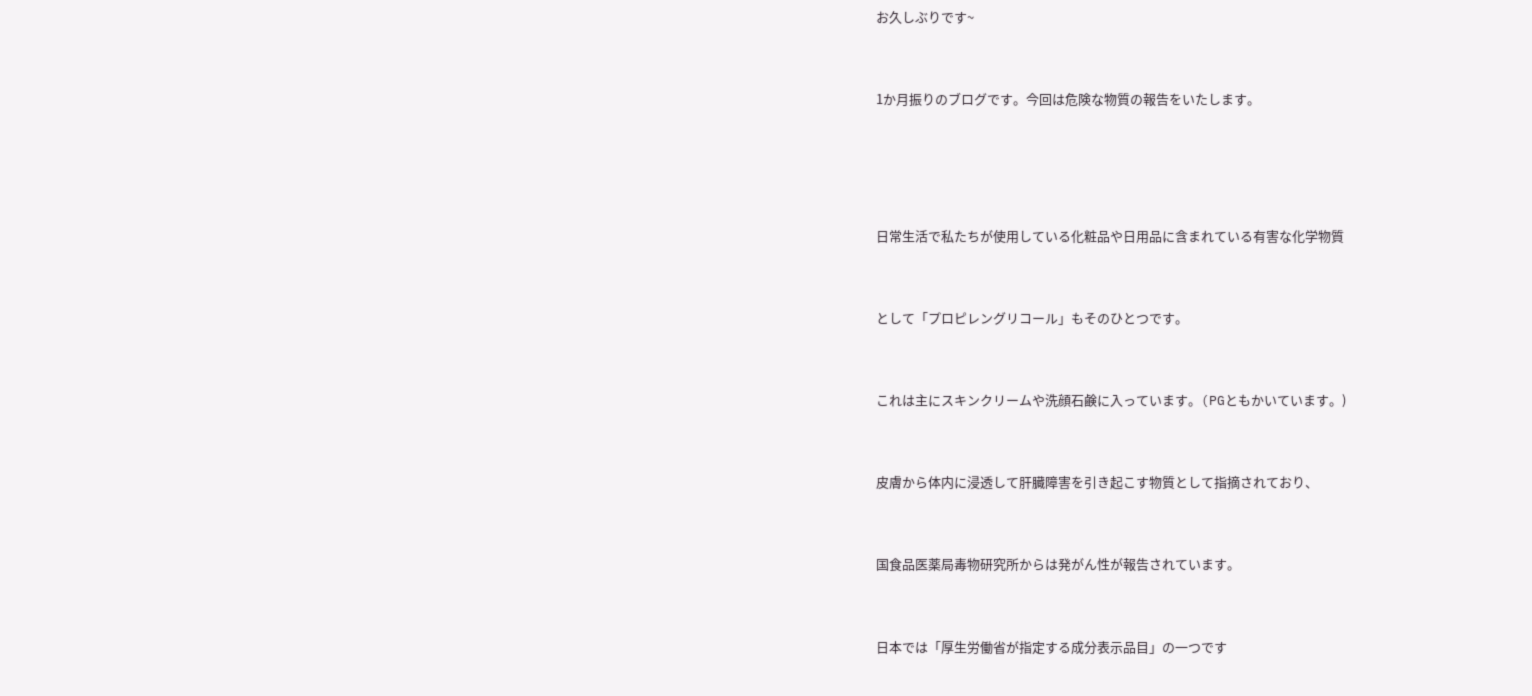お久しぶりです~


1か月振りのブログです。今回は危険な物質の報告をいたします。




日常生活で私たちが使用している化粧品や日用品に含まれている有害な化学物質


として「プロピレングリコール」もそのひとつです。


これは主にスキンクリームや洗顔石鹸に入っています。(PGともかいています。)


皮膚から体内に浸透して肝臓障害を引き起こす物質として指摘されており、


国食品医薬局毒物研究所からは発がん性が報告されています。


日本では「厚生労働省が指定する成分表示品目」の一つです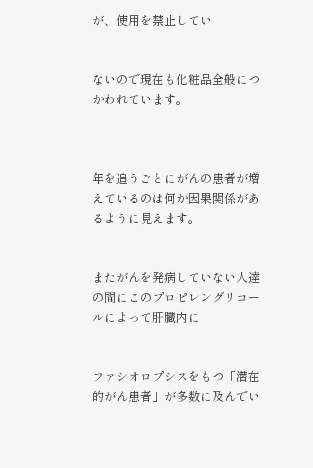が、使用を禁止してい


ないので現在も化粧品全般につかわれています。



年を追うごとにがんの患者が増えているのは何か因果関係があるように見えます。


またがんを発病していない人達の間にこのプロピレングリコールによって肝臓内に


ファシオロプシスをもつ「潜在的がん患者」が多数に及んでい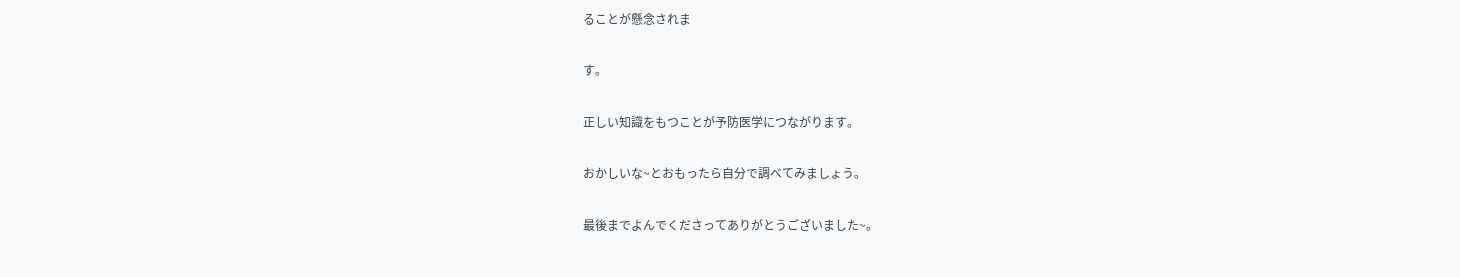ることが懸念されま


す。


正しい知識をもつことが予防医学につながります。


おかしいな~とおもったら自分で調べてみましょう。


最後までよんでくださってありがとうございました~。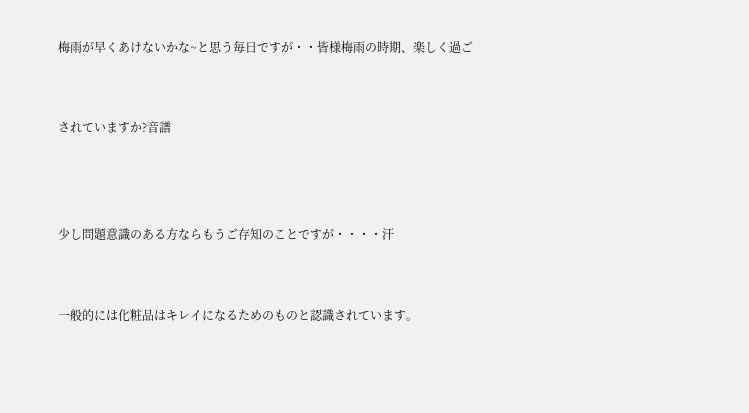梅雨が早くあけないかな~と思う毎日ですが・・皆様梅雨の時期、楽しく過ご


されていますか?音譜



少し問題意識のある方ならもうご存知のことですが・・・・汗


一般的には化粧品はキレイになるためのものと認識されています。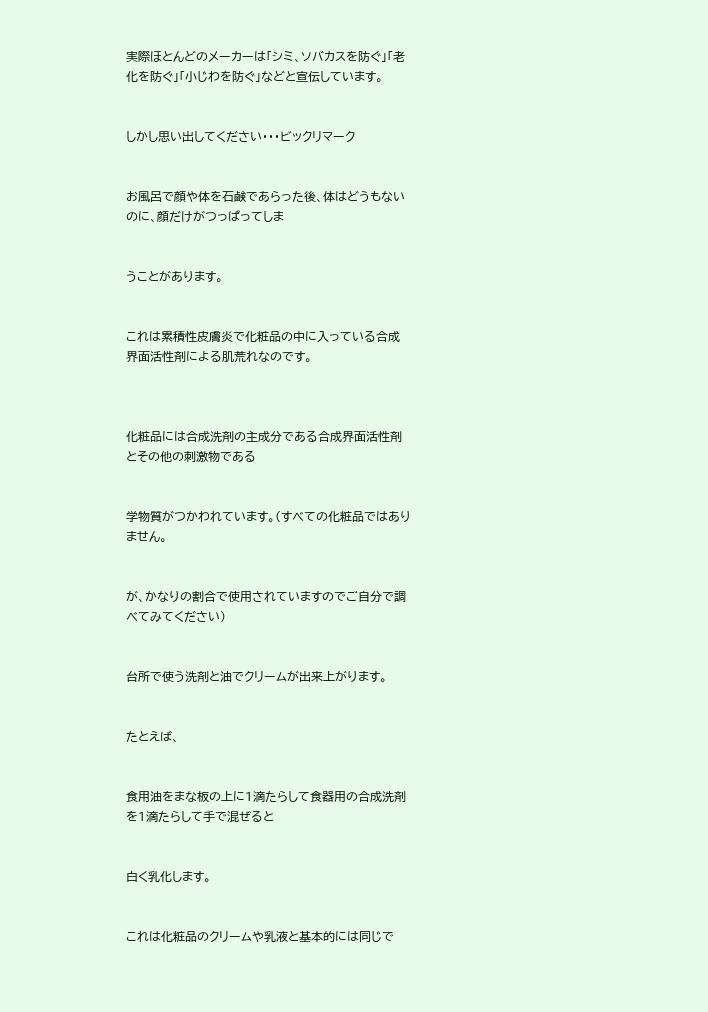実際ほとんどのメーカーは「シミ、ソバカスを防ぐ」「老化を防ぐ」「小じわを防ぐ」などと宣伝しています。


しかし思い出してください・・・ビックリマーク


お風呂で顔や体を石鹸であらった後、体はどうもないのに、顔だけがつっぱってしま


うことがあります。


これは累積性皮膚炎で化粧品の中に入っている合成界面活性剤による肌荒れなのです。



化粧品には合成洗剤の主成分である合成界面活性剤とその他の刺激物である


学物質がつかわれています。(すべての化粧品ではありません。


が、かなりの割合で使用されていますのでご自分で調べてみてください)


台所で使う洗剤と油でクリームが出来上がります。


たとえば、


食用油をまな板の上に1滴たらして食器用の合成洗剤を1滴たらして手で混ぜると


白く乳化します。


これは化粧品のクリームや乳液と基本的には同じで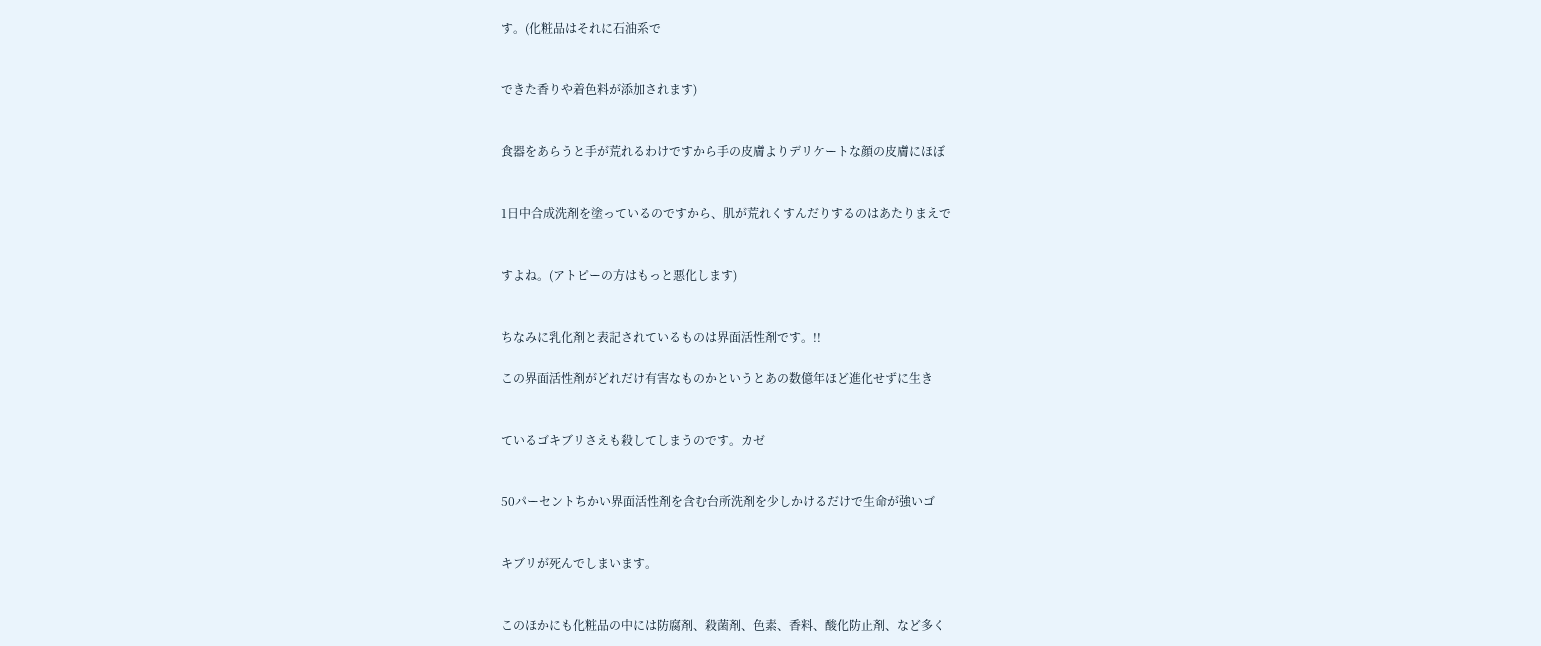す。(化粧品はそれに石油系で


できた香りや着色料が添加されます)


食器をあらうと手が荒れるわけですから手の皮膚よりデリケートな顔の皮膚にほぼ


1日中合成洗剤を塗っているのですから、肌が荒れくすんだりするのはあたりまえで


すよね。(アトピーの方はもっと悪化します)


ちなみに乳化剤と表記されているものは界面活性剤です。!!

この界面活性剤がどれだけ有害なものかというとあの数億年ほど進化せずに生き


ているゴキブリさえも殺してしまうのです。カゼ


50パーセントちかい界面活性剤を含む台所洗剤を少しかけるだけで生命が強いゴ


キブリが死んでしまいます。


このほかにも化粧品の中には防腐剤、殺菌剤、色素、香料、酸化防止剤、など多く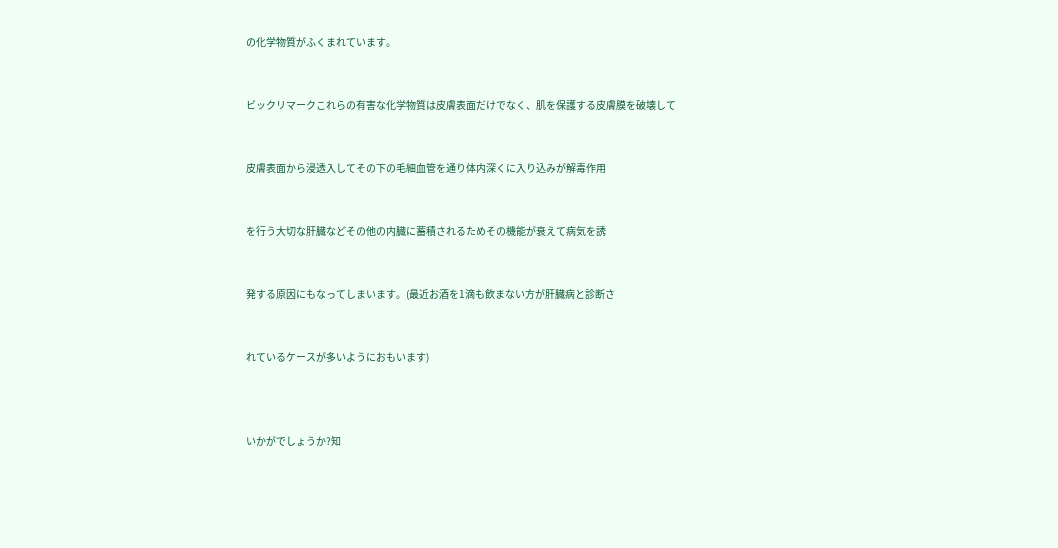の化学物質がふくまれています。


ビックリマークこれらの有害な化学物質は皮膚表面だけでなく、肌を保護する皮膚膜を破壊して


皮膚表面から浸透入してその下の毛細血管を通り体内深くに入り込みが解毒作用


を行う大切な肝臓などその他の内臓に蓄積されるためその機能が衰えて病気を誘


発する原因にもなってしまいます。(最近お酒を1滴も飲まない方が肝臓病と診断さ


れているケースが多いようにおもいます)



いかがでしょうか?知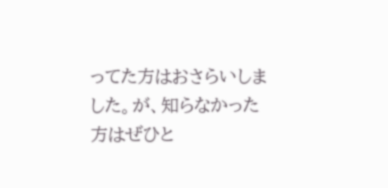ってた方はおさらいしました。が、知らなかった方はぜひと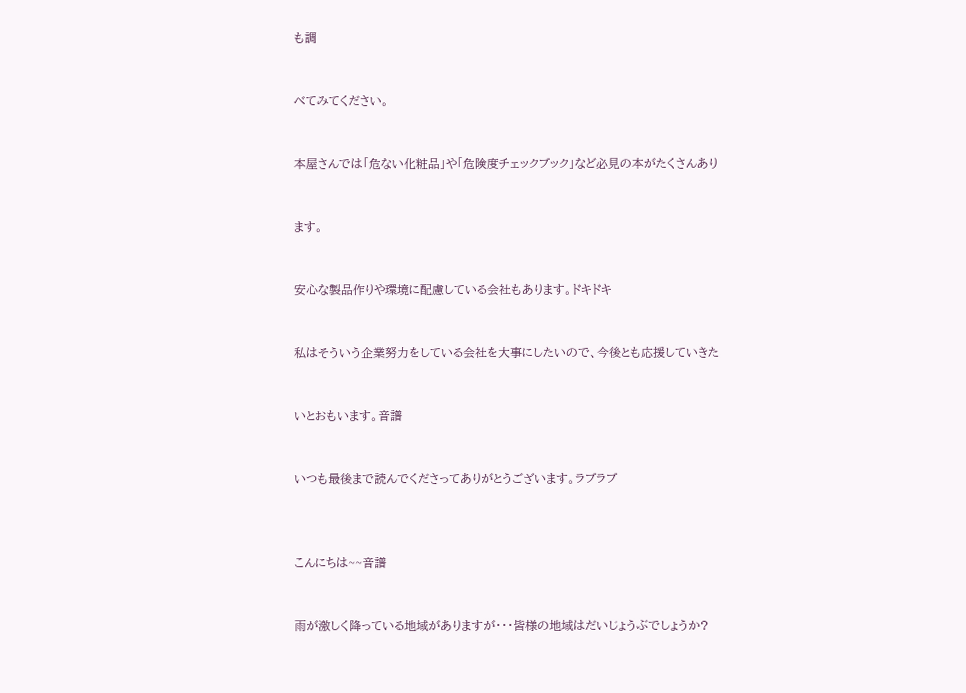も調


べてみてください。


本屋さんでは「危ない化粧品」や「危険度チェックブック」など必見の本がたくさんあり


ます。


安心な製品作りや環境に配慮している会社もあります。ドキドキ


私はそういう企業努力をしている会社を大事にしたいので、今後とも応援していきた


いとおもいます。音譜


いつも最後まで読んでくださってありがとうございます。ラブラブ



こんにちは~~音譜


雨が激しく降っている地域がありますが・・・皆様の地域はだいじょうぶでしょうか?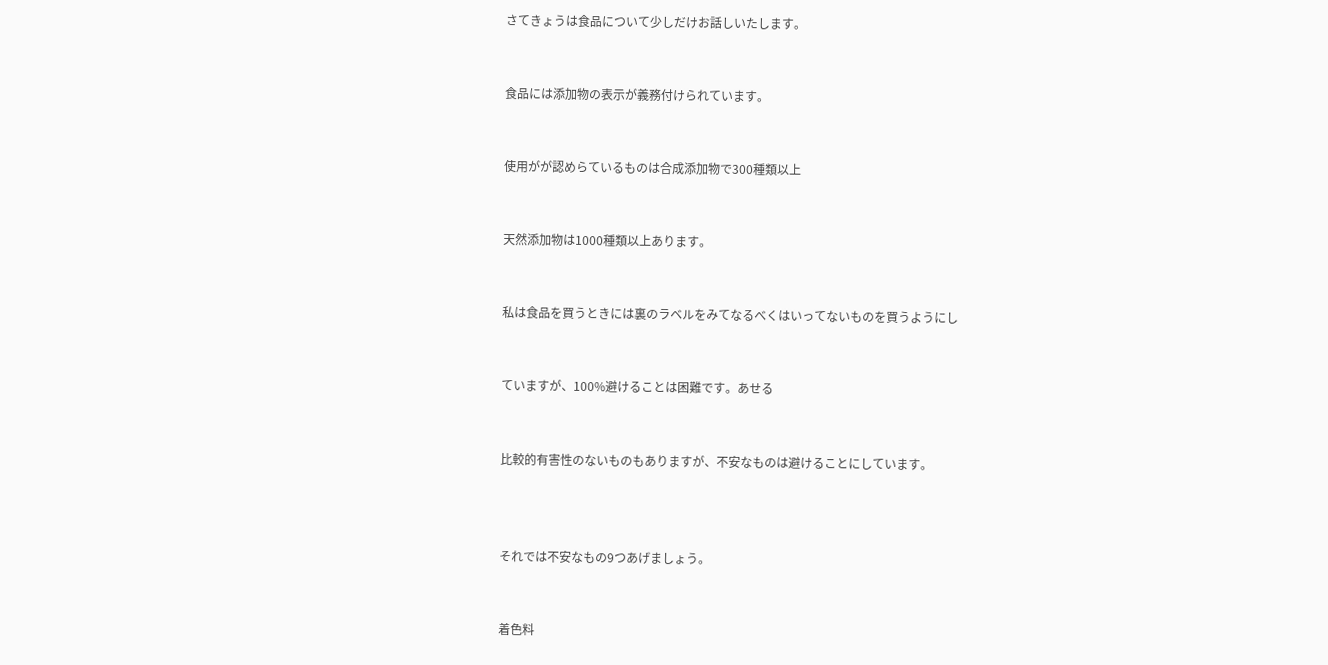さてきょうは食品について少しだけお話しいたします。


食品には添加物の表示が義務付けられています。


使用がが認めらているものは合成添加物で300種類以上


天然添加物は1000種類以上あります。


私は食品を買うときには裏のラベルをみてなるべくはいってないものを買うようにし


ていますが、100%避けることは困難です。あせる


比較的有害性のないものもありますが、不安なものは避けることにしています。



それでは不安なもの9つあげましょう。


着色料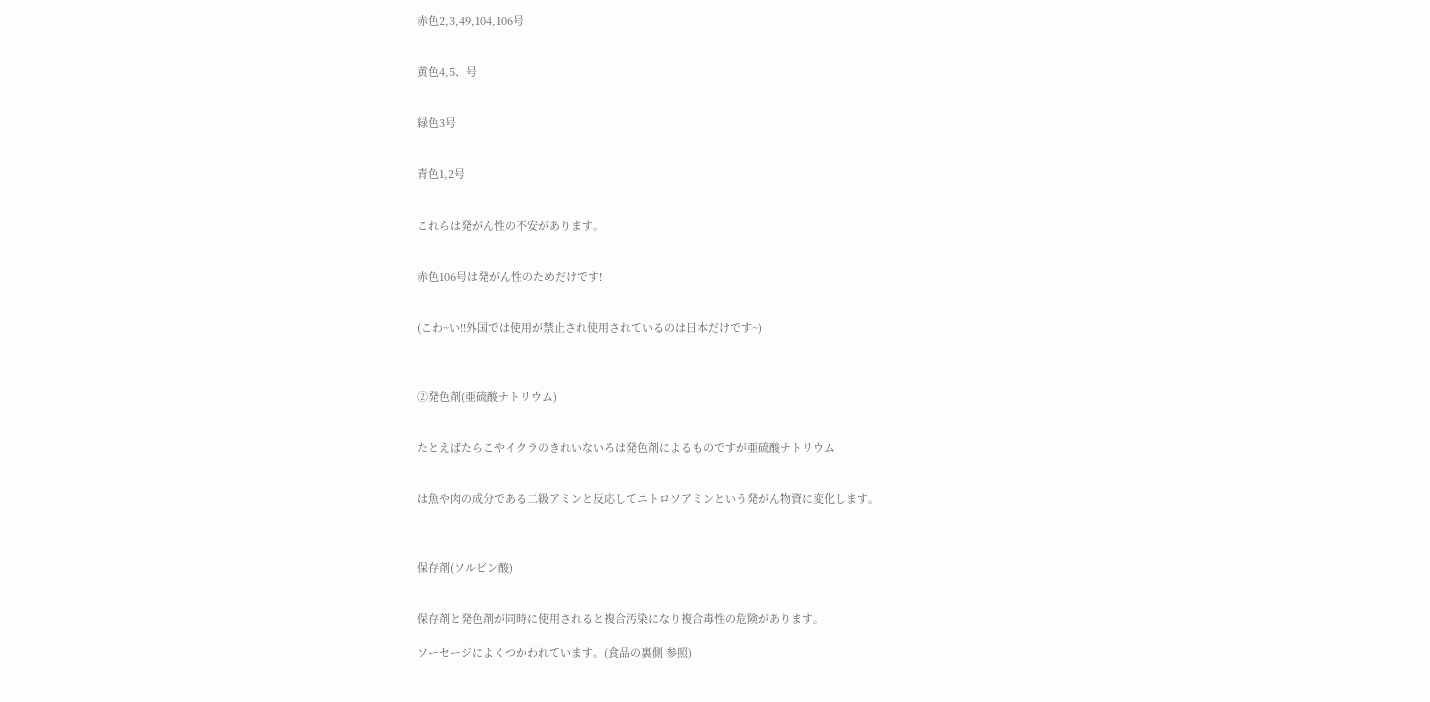赤色2,3,49,104,106号


黄色4,5、号


緑色3号


青色1,2号


これらは発がん性の不安があります。


赤色106号は発がん性のためだけです!


(こわ~い!!外国では使用が禁止され使用されているのは日本だけです~)



②発色剤(亜硫酸ナトリウム)


たとえばたらこやイクラのきれいないろは発色剤によるものですが亜硫酸ナトリウム


は魚や肉の成分である二級アミンと反応してニトロソアミンという発がん物資に変化します。



保存剤(ソルビン酸)


保存剤と発色剤が同時に使用されると複合汚染になり複合毒性の危険があります。

ソーセージによくつかわれています。(食品の裏側 参照)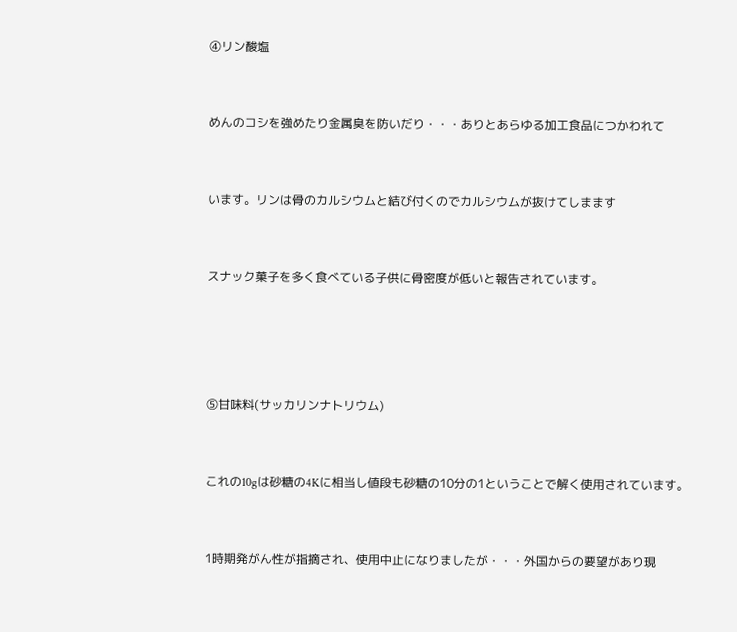④リン酸塩


めんのコシを強めたり金属臭を防いだり・・・ありとあらゆる加工食品につかわれて


います。リンは骨のカルシウムと結び付くのでカルシウムが抜けてしまます


スナック菓子を多く食べている子供に骨密度が低いと報告されています。




⑤甘味料(サッカリンナトリウム)


これの10gは砂糖の4Kに相当し値段も砂糖の10分の1ということで解く使用されています。


1時期発がん性が指摘され、使用中止になりましたが・・・外国からの要望があり現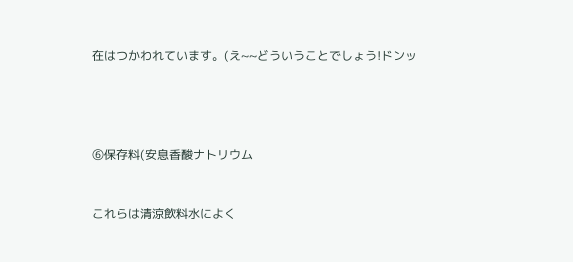在はつかわれています。(え~~どういうことでしょう!ドンッ




⑥保存料(安息香酸ナトリウム


これらは清涼飲料水によく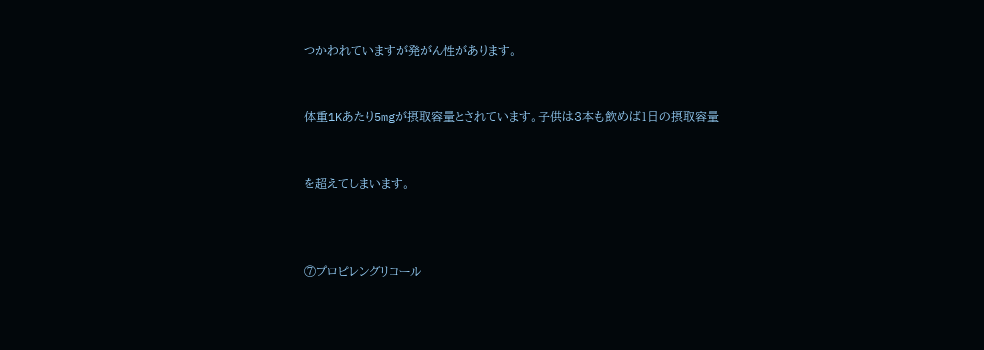つかわれていますが発がん性があります。


体重1Kあたり5mgが摂取容量とされています。子供は3本も飲めば1日の摂取容量


を超えてしまいます。



⑦プロピレングリコール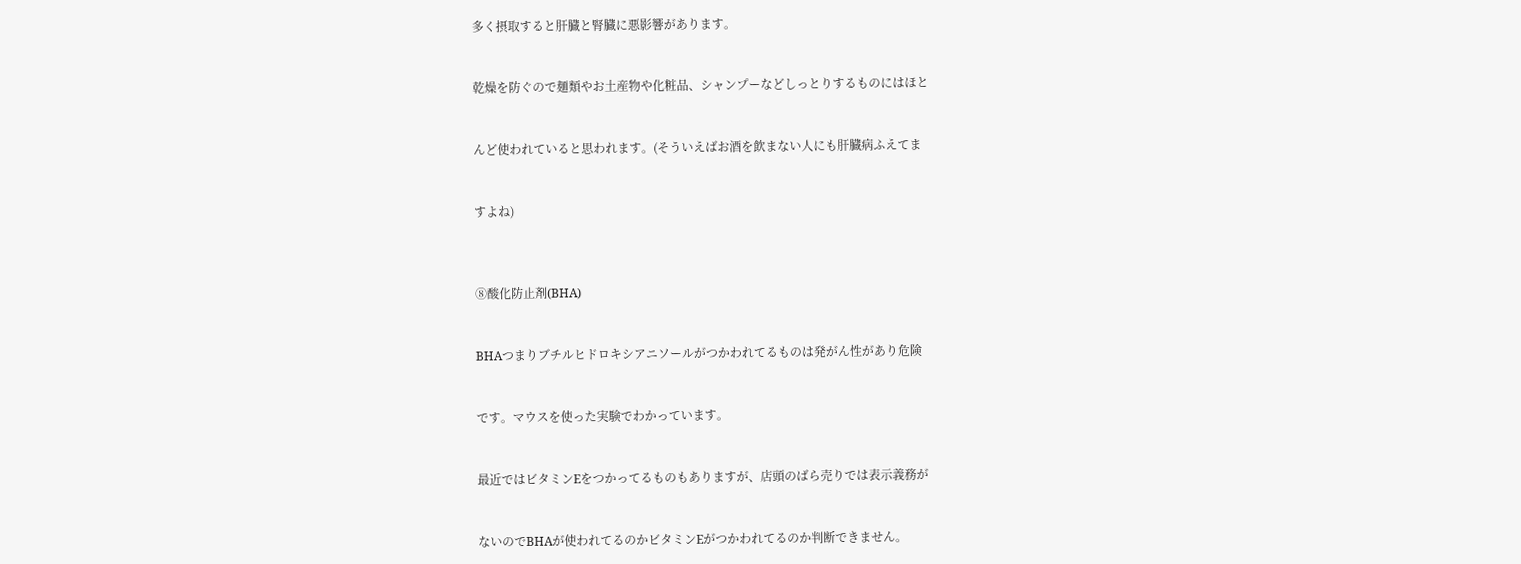多く摂取すると肝臓と腎臓に悪影響があります。


乾燥を防ぐので麺類やお土産物や化粧品、シャンプーなどしっとりするものにはほと


んど使われていると思われます。(そういえばお酒を飲まない人にも肝臓病ふえてま


すよね)



⑧酸化防止剤(BHA)


BHAつまりブチルヒドロキシアニソールがつかわれてるものは発がん性があり危険


です。マウスを使った実験でわかっています。


最近ではビタミンEをつかってるものもありますが、店頭のばら売りでは表示義務が


ないのでBHAが使われてるのかビタミンEがつかわれてるのか判断できません。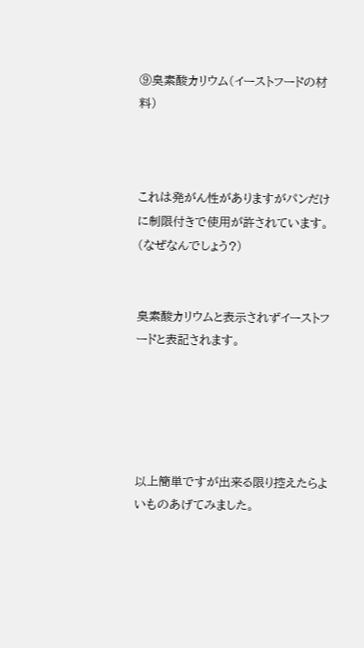⑨臭素酸カリウム(イーストフードの材料)



これは発がん性がありますがパンだけに制限付きで使用が許されています。(なぜなんでしょう?)


臭素酸カリウムと表示されずイーストフードと表記されます。





以上簡単ですが出来る限り控えたらよいものあげてみました。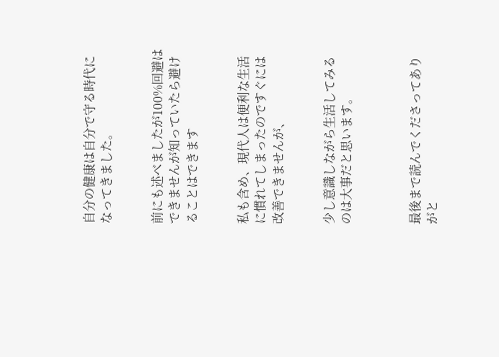自分の健康は自分で守る時代になってきました。


前にも述べましたが100%回避はできませんが知っていたら避けることはできます


私も含め、現代人は便利な生活に慣れてしまったのですぐには改善できませんが、


少し意識しながら生活してみるのは大事だと思います。



最後まで読んでくださってありがと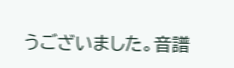うございました。音譜